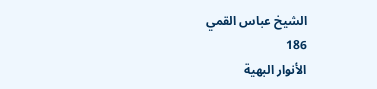الشيخ عباس القمي
186
الأنوار البهية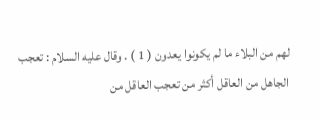لهم من البلاء ما لم يكونوا يعدون ( 1 ) . وقال عليه السلام : تعجب الجاهل من العاقل أكثر من تعجب العاقل من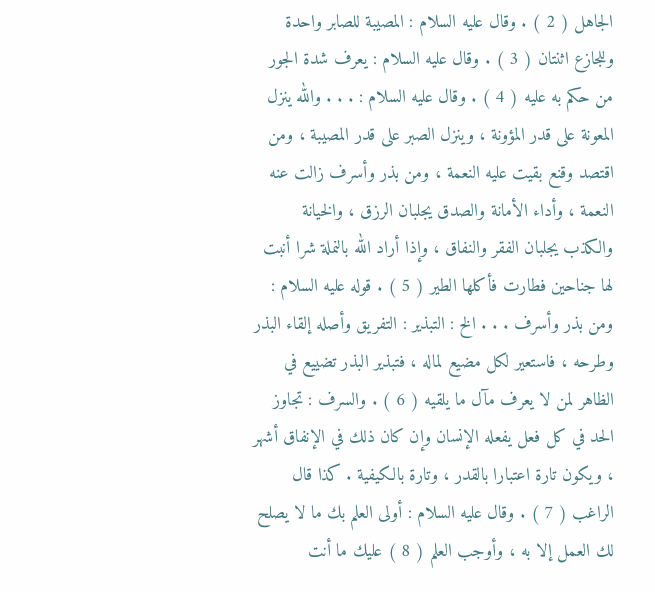الجاهل ( 2 ) . وقال عليه السلام : المصيبة للصابر واحدة وللجازع اثنتان ( 3 ) . وقال عليه السلام : يعرف شدة الجور من حكم به عليه ( 4 ) . وقال عليه السلام : . . . والله ينزل المعونة على قدر المؤونة ، وينزل الصبر على قدر المصيبة ، ومن اقتصد وقنع بقيت عليه النعمة ، ومن بذر وأسرف زالت عنه النعمة ، وأداء الأمانة والصدق يجلبان الرزق ، والخيانة والكذب يجلبان الفقر والنفاق ، وإذا أراد الله بالنملة شرا أنبت لها جناحين فطارت فأكلها الطير ( 5 ) . قوله عليه السلام : ومن بذر وأسرف . . . الخ : التبذير : التفريق وأصله إلقاء البذر وطرحه ، فاستعير لكل مضيع لماله ، فتبذير البذر تضييع في الظاهر لمن لا يعرف مآل ما يلقيه ( 6 ) . والسرف : تجاوز الحد في كل فعل يفعله الإنسان وإن كان ذلك في الإنفاق أشهر ، ويكون تارة اعتبارا بالقدر ، وتارة بالكيفية . كذا قال الراغب ( 7 ) . وقال عليه السلام : أولى العلم بك ما لا يصلح لك العمل إلا به ، وأوجب العلم ( 8 ) عليك ما أنت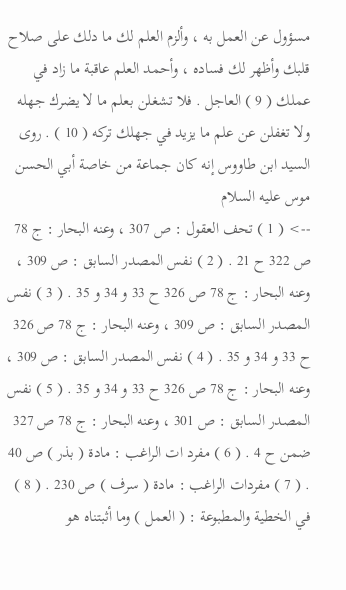مسؤول عن العمل به ، وألزم العلم لك ما دلك على صلاح قلبك وأظهر لك فساده ، وأحمد العلم عاقبة ما زاد في عملك ( 9 ) العاجل . فلا تشغلن بعلم ما لا يضرك جهله ولا تغفلن عن علم ما يزيد في جهلك تركه ( 10 ) . روى السيد ابن طاووس إنه كان جماعة من خاصة أبي الحسن موس عليه السلام
--> ( 1 ) تحف العقول : ص 307 ، وعنه البحار : ج 78 ص 322 ح 21 . ( 2 ) نفس المصدر السابق : ص 309 ، وعنه البحار : ج 78 ص 326 ح 33 و 34 و 35 . ( 3 ) نفس المصدر السابق : ص 309 ، وعنه البحار : ج 78 ص 326 ح 33 و 34 و 35 . ( 4 ) نفس المصدر السابق : ص 309 ، وعنه البحار : ج 78 ص 326 ح 33 و 34 و 35 . ( 5 ) نفس المصدر السابق : ص 301 ، وعنه البحار : ج 78 ص 327 ضمن ح 4 . ( 6 ) مفرد ات الراغب : مادة ( بذر ) ص 40 . ( 7 ) مفردات الراغب : مادة ( سرف ) ص 230 . ( 8 ) في الخطية والمطبوعة : ( العمل ) وما أثبتناه هو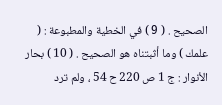الصحيح . ( 9 ) في الخطية والمطبوعة : ( علمك ) وما أثبتناه هو الصحيح . ( 10 ) بحار الأنوار : ج 1 ص 220 ح 54 ، ولم ترد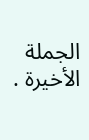الجملة الأخيرة .